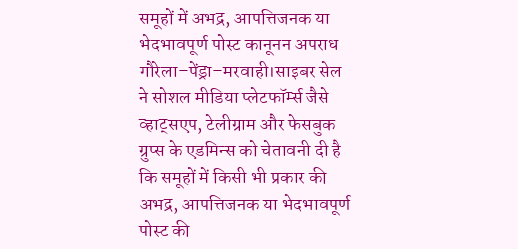समूहों में अभद्र, आपत्तिजनक या भेदभावपूर्ण पोस्ट कानूनन अपराध
गौरेला–पेंड्रा–मरवाही।साइबर सेल ने सोशल मीडिया प्लेटफॉर्म्स जैसे व्हाट्सएप, टेलीग्राम और फेसबुक ग्रुप्स के एडमिन्स को चेतावनी दी है कि समूहों में किसी भी प्रकार की अभद्र, आपत्तिजनक या भेदभावपूर्ण पोस्ट की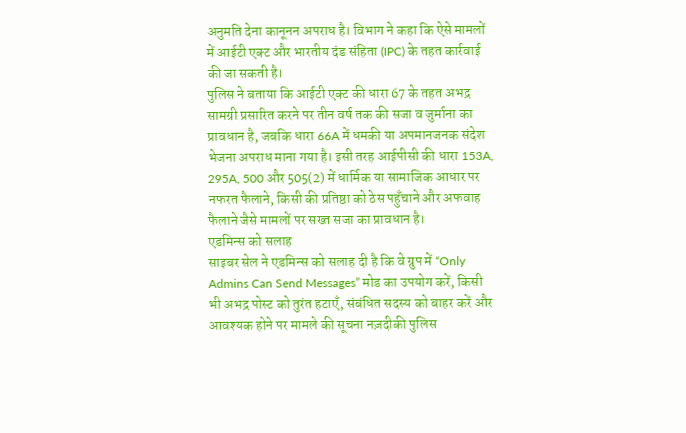अनुमति देना कानूनन अपराध है। विभाग ने कहा कि ऐसे मामलों में आईटी एक्ट और भारतीय दंड संहिता (IPC) के तहत कार्रवाई की जा सकती है।
पुलिस ने बताया कि आईटी एक्ट की धारा 67 के तहत अभद्र सामग्री प्रसारित करने पर तीन वर्ष तक की सजा व जुर्माना का प्रावधान है, जबकि धारा 66A में धमकी या अपमानजनक संदेश भेजना अपराध माना गया है। इसी तरह आईपीसी की धारा 153A, 295A, 500 और 505(2) में धार्मिक या सामाजिक आधार पर नफरत फैलाने, किसी की प्रतिष्ठा को ठेस पहुँचाने और अफवाह फैलाने जैसे मामलों पर सख्त सजा का प्रावधान है।
एडमिन्स को सलाह
साइबर सेल ने एडमिन्स को सलाह दी है कि वे ग्रुप में “Only Admins Can Send Messages” मोड का उपयोग करें, किसी भी अभद्र पोस्ट को तुरंत हटाएँ, संबंधित सदस्य को बाहर करें और आवश्यक होने पर मामले की सूचना नज़दीकी पुलिस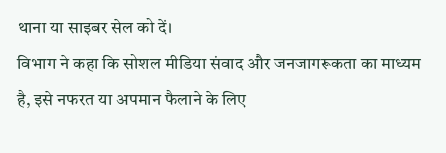थाना या साइबर सेल को दें।
विभाग ने कहा कि सोशल मीडिया संवाद और जनजागरूकता का माध्यम है, इसे नफरत या अपमान फैलाने के लिए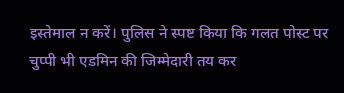इस्तेमाल न करें। पुलिस ने स्पष्ट किया कि गलत पोस्ट पर चुप्पी भी एडमिन की जिम्मेदारी तय कर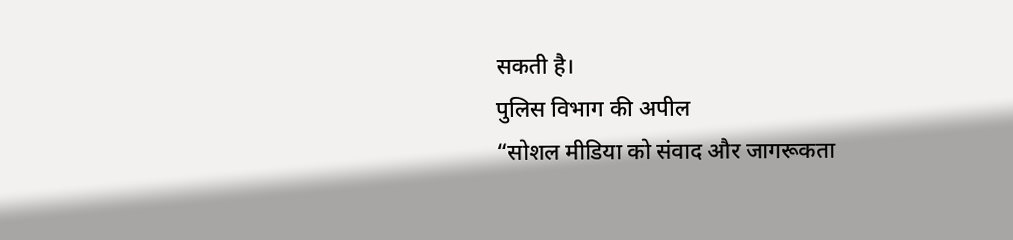सकती है।
पुलिस विभाग की अपील
“सोशल मीडिया को संवाद और जागरूकता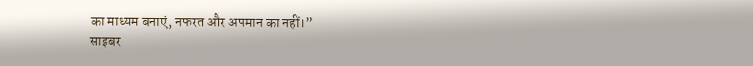का माध्यम बनाएं, नफरत और अपमान का नहीं।”
साइबर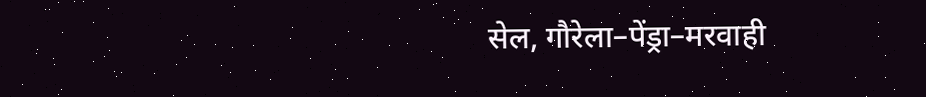सेल, गौरेला–पेंड्रा–मरवाही